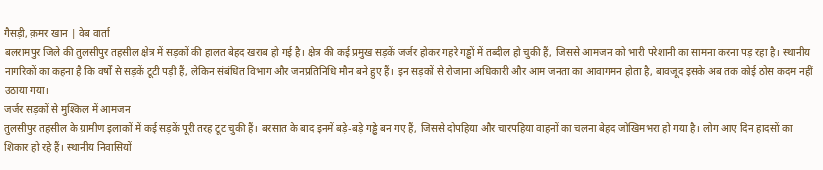गैसड़ी, क़मर खान | वेब वार्ता
बलरामपुर जिले की तुलसीपुर तहसील क्षेत्र में सड़कों की हालत बेहद खराब हो गई है। क्षेत्र की कई प्रमुख सड़कें जर्जर होकर गहरे गड्ढों में तब्दील हो चुकी हैं, जिससे आमजन को भारी परेशानी का सामना करना पड़ रहा है। स्थानीय नागरिकों का कहना है कि वर्षों से सड़कें टूटी पड़ी हैं, लेकिन संबंधित विभाग और जनप्रतिनिधि मौन बने हुए हैं। इन सड़कों से रोजाना अधिकारी और आम जनता का आवागमन होता है, बावजूद इसके अब तक कोई ठोस कदम नहीं उठाया गया।
जर्जर सड़कों से मुश्किल में आमजन
तुलसीपुर तहसील के ग्रामीण इलाकों में कई सड़कें पूरी तरह टूट चुकी हैं। बरसात के बाद इनमें बड़े-बड़े गड्ढे बन गए हैं, जिससे दोपहिया और चारपहिया वाहनों का चलना बेहद जोखिमभरा हो गया है। लोग आए दिन हादसों का शिकार हो रहे हैं। स्थानीय निवासियों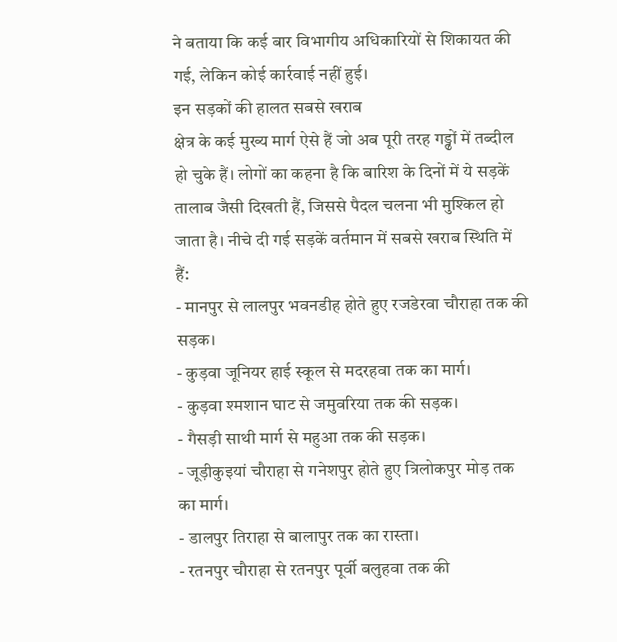ने बताया कि कई बार विभागीय अधिकारियों से शिकायत की गई, लेकिन कोई कार्रवाई नहीं हुई।
इन सड़कों की हालत सबसे खराब
क्षेत्र के कई मुख्य मार्ग ऐसे हैं जो अब पूरी तरह गड्ढों में तब्दील हो चुके हैं। लोगों का कहना है कि बारिश के दिनों में ये सड़कें तालाब जैसी दिखती हैं, जिससे पैदल चलना भी मुश्किल हो जाता है। नीचे दी गई सड़कें वर्तमान में सबसे खराब स्थिति में हैं:
- मानपुर से लालपुर भवनडीह होते हुए रजडेरवा चौराहा तक की सड़क।
- कुड़वा जूनियर हाई स्कूल से मदरहवा तक का मार्ग।
- कुड़वा श्मशान घाट से जमुवरिया तक की सड़क।
- गैसड़ी साथी मार्ग से महुआ तक की सड़क।
- जूड़ीकुइयां चौराहा से गनेशपुर होते हुए त्रिलोकपुर मोड़ तक का मार्ग।
- डालपुर तिराहा से बालापुर तक का रास्ता।
- रतनपुर चौराहा से रतनपुर पूर्वी बलुहवा तक की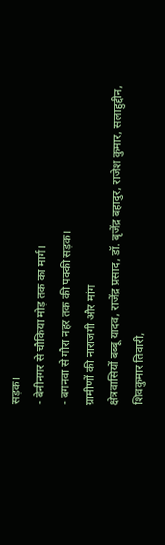सड़क।
- बेनीनगर से चौकिया मोड़ तक का मार्ग।
- बगनवा से गौरा नहर तक की पक्की सड़क।
ग्रामीणों की नाराजगी और मांग
क्षेत्रवासियों बब्बू यादव, राजेंद्र प्रसाद, डॉ. बृजेंद्र बहादुर, राजेश कुमार, सलाहुद्दीन, शिवकुमार तिवारी,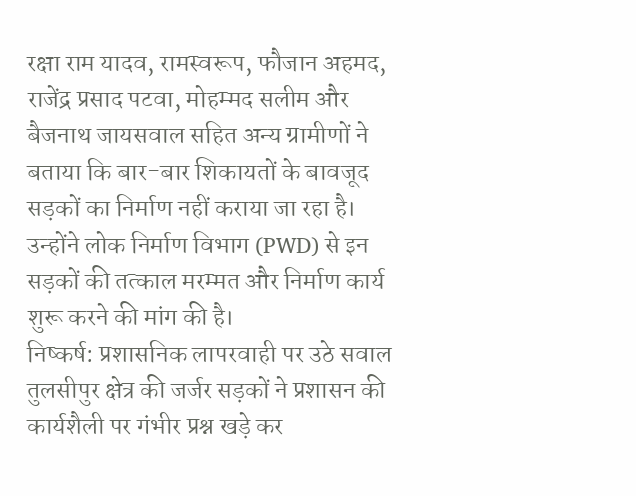रक्षा राम यादव, रामस्वरूप, फौजान अहमद, राजेंद्र प्रसाद पटवा, मोहम्मद सलीम और बैजनाथ जायसवाल सहित अन्य ग्रामीणों ने बताया कि बार-बार शिकायतों के बावजूद सड़कों का निर्माण नहीं कराया जा रहा है। उन्होंने लोक निर्माण विभाग (PWD) से इन सड़कों की तत्काल मरम्मत और निर्माण कार्य शुरू करने की मांग की है।
निष्कर्ष: प्रशासनिक लापरवाही पर उठे सवाल
तुलसीपुर क्षेत्र की जर्जर सड़कों ने प्रशासन की कार्यशैली पर गंभीर प्रश्न खड़े कर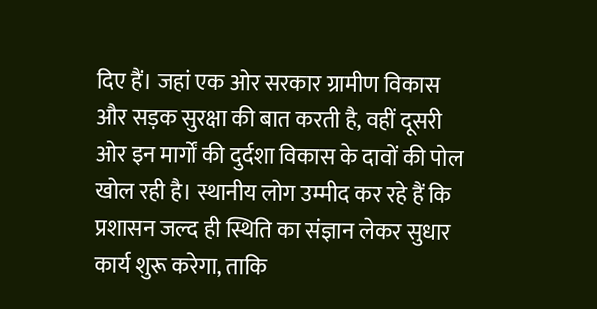दिए हैं। जहां एक ओर सरकार ग्रामीण विकास और सड़क सुरक्षा की बात करती है, वहीं दूसरी ओर इन मार्गों की दुर्दशा विकास के दावों की पोल खोल रही है। स्थानीय लोग उम्मीद कर रहे हैं कि प्रशासन जल्द ही स्थिति का संज्ञान लेकर सुधार कार्य शुरू करेगा, ताकि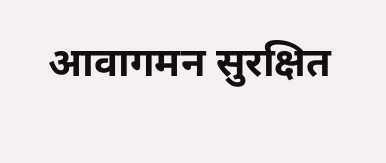आवागमन सुरक्षित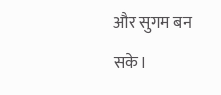और सुगम बन सके।